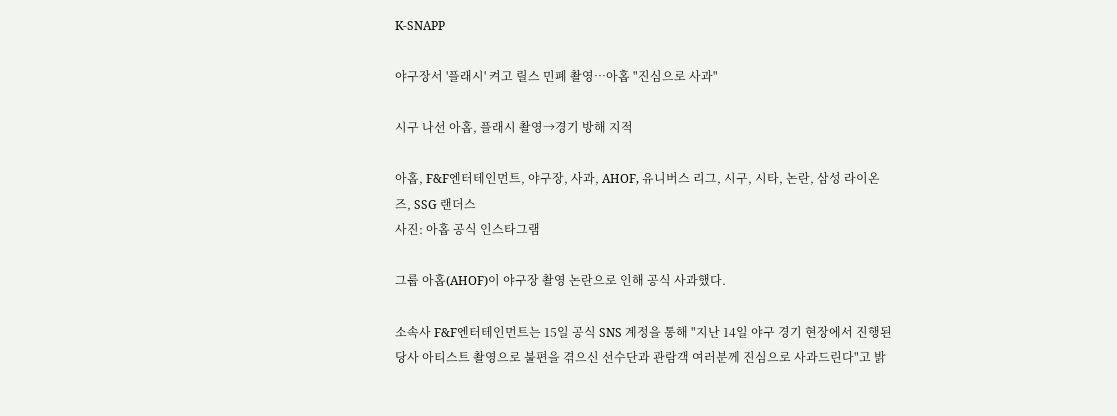K-SNAPP

야구장서 '플래시' 켜고 릴스 민폐 촬영…아홉 "진심으로 사과"

시구 나선 아홉, 플래시 촬영→경기 방해 지적

아홉, F&F엔터테인먼트, 야구장, 사과, AHOF, 유니버스 리그, 시구, 시타, 논란, 삼성 라이온즈, SSG 랜더스
사진: 아홉 공식 인스타그램

그룹 아홉(AHOF)이 야구장 촬영 논란으로 인해 공식 사과했다.

소속사 F&F엔터테인먼트는 15일 공식 SNS 계정을 통해 "지난 14일 야구 경기 현장에서 진행된 당사 아티스트 촬영으로 불편을 겪으신 선수단과 관람객 여러분께 진심으로 사과드린다"고 밝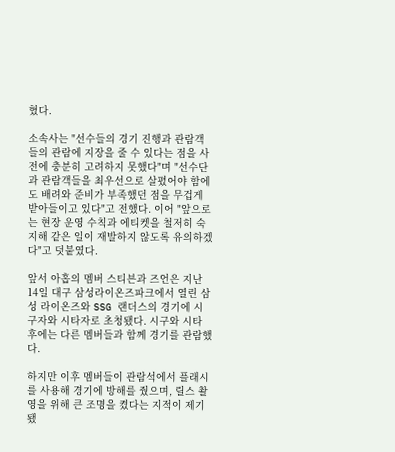혔다.

소속사는 "선수들의 경기 진행과 관람객들의 관람에 지장을 줄 수 있다는 점을 사전에 충분히 고려하지 못했다"며 "선수단과 관람객들을 최우선으로 살폈어야 함에도 배려와 준비가 부족했던 점을 무겁게 받아들이고 있다"고 전했다. 이어 "앞으로는 현장 운영 수칙과 에티켓을 철저히 숙지해 같은 일이 재발하지 않도록 유의하겠다"고 덧붙였다.

앞서 아홉의 멤버 스티븐과 즈언은 지난 14일 대구 삼성라이온즈파크에서 열린 삼성 라이온즈와 SSG 랜더스의 경기에 시구자와 시타자로 초청됐다. 시구와 시타 후에는 다른 멤버들과 함께 경기를 관람했다.

하지만 이후 멤버들이 관람석에서 플래시를 사용해 경기에 방해를 줬으며, 릴스 촬영을 위해 큰 조명을 켰다는 지적이 제기됐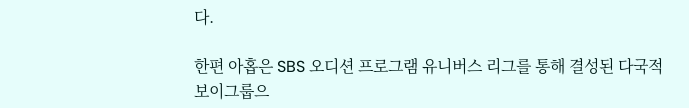다.

한편 아홉은 SBS 오디션 프로그램 유니버스 리그를 통해 결성된 다국적 보이그룹으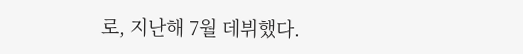로, 지난해 7월 데뷔했다.